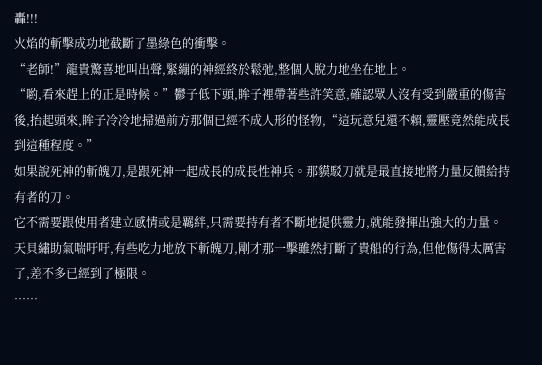轟!!!
火焰的斬擊成功地截斷了墨綠色的衝擊。
“老師!”龍貴驚喜地叫出聲,緊繃的神經終於鬆弛,整個人脫力地坐在地上。
“喲,看來趕上的正是時候。”鬱子低下頭,眸子裡帶著些許笑意,確認眾人沒有受到嚴重的傷害後,抬起頭來,眸子冷冷地掃過前方那個已經不成人形的怪物,“這玩意兒還不賴,靈壓竟然能成長到這種程度。”
如果說死神的斬魄刀,是跟死神一起成長的成長性神兵。那貘駁刀就是最直接地將力量反饋給持有者的刀。
它不需要跟使用者建立感情或是羈絆,只需要持有者不斷地提供靈力,就能發揮出強大的力量。
天貝繡助氣喘吁吁,有些吃力地放下斬魄刀,剛才那一擊雖然打斷了貴船的行為,但他傷得太厲害了,差不多已經到了極限。
……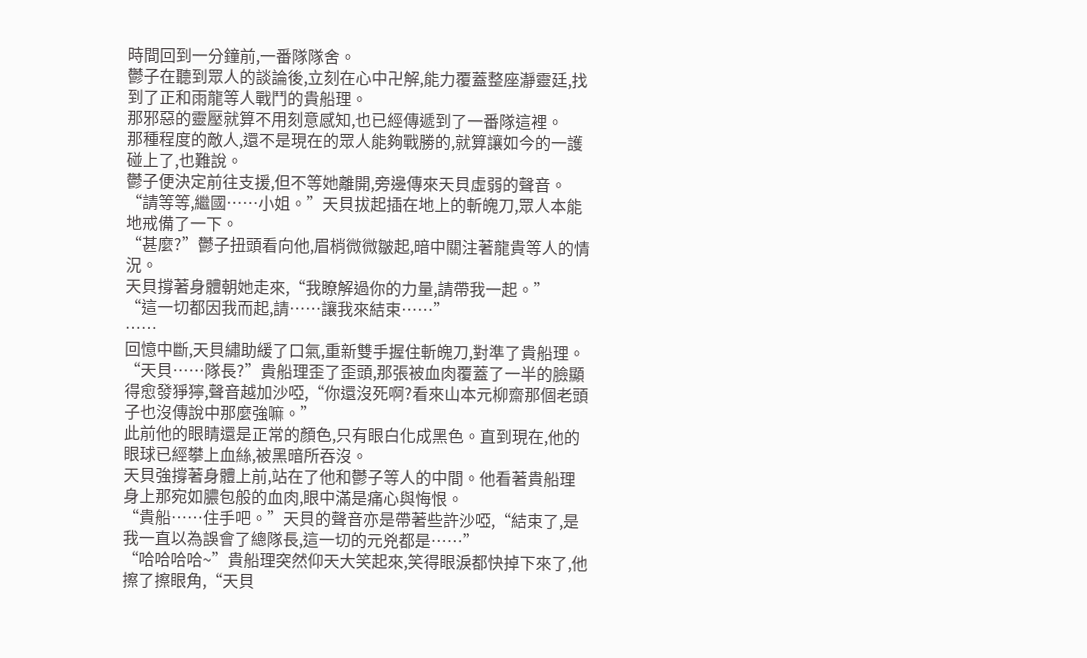時間回到一分鐘前,一番隊隊舍。
鬱子在聽到眾人的談論後,立刻在心中卍解,能力覆蓋整座瀞靈廷,找到了正和雨龍等人戰鬥的貴船理。
那邪惡的靈壓就算不用刻意感知,也已經傳遞到了一番隊這裡。
那種程度的敵人,還不是現在的眾人能夠戰勝的,就算讓如今的一護碰上了,也難說。
鬱子便決定前往支援,但不等她離開,旁邊傳來天貝虛弱的聲音。
“請等等,繼國……小姐。”天貝拔起插在地上的斬魄刀,眾人本能地戒備了一下。
“甚麼?”鬱子扭頭看向他,眉梢微微皺起,暗中關注著龍貴等人的情況。
天貝撐著身體朝她走來,“我瞭解過你的力量,請帶我一起。”
“這一切都因我而起,請……讓我來結束……”
……
回憶中斷,天貝繡助緩了口氣,重新雙手握住斬魄刀,對準了貴船理。
“天貝……隊長?”貴船理歪了歪頭,那張被血肉覆蓋了一半的臉顯得愈發猙獰,聲音越加沙啞,“你還沒死啊?看來山本元柳齋那個老頭子也沒傳說中那麼強嘛。”
此前他的眼睛還是正常的顏色,只有眼白化成黑色。直到現在,他的眼球已經攀上血絲,被黑暗所吞沒。
天貝強撐著身體上前,站在了他和鬱子等人的中間。他看著貴船理身上那宛如膿包般的血肉,眼中滿是痛心與悔恨。
“貴船……住手吧。”天貝的聲音亦是帶著些許沙啞,“結束了,是我一直以為誤會了總隊長,這一切的元兇都是……”
“哈哈哈哈~”貴船理突然仰天大笑起來,笑得眼淚都快掉下來了,他擦了擦眼角,“天貝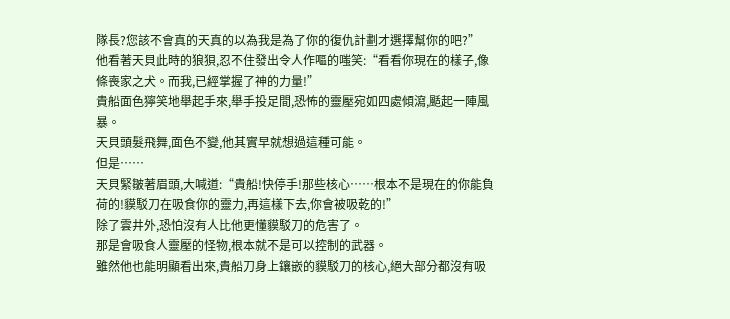隊長?您該不會真的天真的以為我是為了你的復仇計劃才選擇幫你的吧?”
他看著天貝此時的狼狽,忍不住發出令人作嘔的嗤笑:“看看你現在的樣子,像條喪家之犬。而我,已經掌握了神的力量!”
貴船面色獰笑地舉起手來,舉手投足間,恐怖的靈壓宛如四處傾瀉,颳起一陣風暴。
天貝頭髮飛舞,面色不變,他其實早就想過這種可能。
但是……
天貝緊皺著眉頭,大喊道:“貴船!快停手!那些核心……根本不是現在的你能負荷的!貘駁刀在吸食你的靈力,再這樣下去,你會被吸乾的!”
除了雲井外,恐怕沒有人比他更懂貘駁刀的危害了。
那是會吸食人靈壓的怪物,根本就不是可以控制的武器。
雖然他也能明顯看出來,貴船刀身上鑲嵌的貘駁刀的核心,絕大部分都沒有吸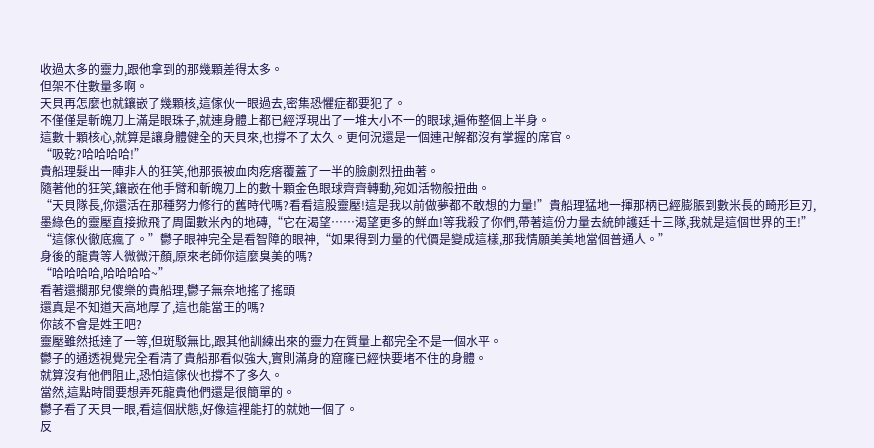收過太多的靈力,跟他拿到的那幾顆差得太多。
但架不住數量多啊。
天貝再怎麼也就鑲嵌了幾顆核,這傢伙一眼過去,密集恐懼症都要犯了。
不僅僅是斬魄刀上滿是眼珠子,就連身體上都已經浮現出了一堆大小不一的眼球,遍佈整個上半身。
這數十顆核心,就算是讓身體健全的天貝來,也撐不了太久。更何況還是一個連卍解都沒有掌握的席官。
“吸乾?哈哈哈哈!”
貴船理髮出一陣非人的狂笑,他那張被血肉疙瘩覆蓋了一半的臉劇烈扭曲著。
隨著他的狂笑,鑲嵌在他手臂和斬魄刀上的數十顆金色眼球齊齊轉動,宛如活物般扭曲。
“天貝隊長,你還活在那種努力修行的舊時代嗎?看看這股靈壓!這是我以前做夢都不敢想的力量!”貴船理猛地一揮那柄已經膨脹到數米長的畸形巨刃,墨綠色的靈壓直接掀飛了周圍數米內的地磚,“它在渴望……渴望更多的鮮血!等我殺了你們,帶著這份力量去統帥護廷十三隊,我就是這個世界的王!”
“這傢伙徹底瘋了。”鬱子眼神完全是看智障的眼神,“如果得到力量的代價是變成這樣,那我情願美美地當個普通人。”
身後的龍貴等人微微汗顏,原來老師你這麼臭美的嗎?
“哈哈哈哈,哈哈哈哈~”
看著還擱那兒傻樂的貴船理,鬱子無奈地搖了搖頭
還真是不知道天高地厚了,這也能當王的嗎?
你該不會是姓王吧?
靈壓雖然抵達了一等,但斑駁無比,跟其他訓練出來的靈力在質量上都完全不是一個水平。
鬱子的通透視覺完全看清了貴船那看似強大,實則滿身的窟窿已經快要堵不住的身體。
就算沒有他們阻止,恐怕這傢伙也撐不了多久。
當然,這點時間要想弄死龍貴他們還是很簡單的。
鬱子看了天貝一眼,看這個狀態,好像這裡能打的就她一個了。
反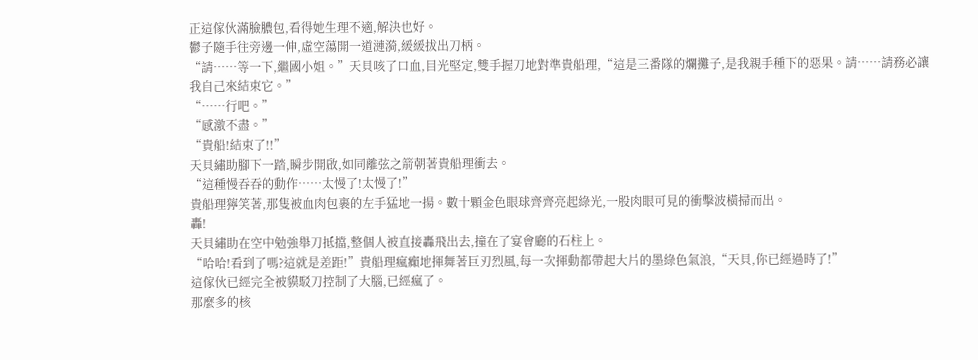正這傢伙滿臉膿包,看得她生理不適,解決也好。
鬱子隨手往旁邊一伸,虛空蕩開一道漣漪,緩緩拔出刀柄。
“請……等一下,繼國小姐。”天貝咳了口血,目光堅定,雙手握刀地對準貴船理,“這是三番隊的爛攤子,是我親手種下的惡果。請……請務必讓我自己來結束它。”
“……行吧。”
“感激不盡。”
“貴船!結束了!!”
天貝繡助腳下一踏,瞬步開啟,如同離弦之箭朝著貴船理衝去。
“這種慢吞吞的動作……太慢了!太慢了!”
貴船理獰笑著,那隻被血肉包裹的左手猛地一揚。數十顆金色眼球齊齊亮起綠光,一股肉眼可見的衝擊波橫掃而出。
轟!
天貝繡助在空中勉強舉刀抵擋,整個人被直接轟飛出去,撞在了宴會廳的石柱上。
“哈哈!看到了嗎?這就是差距!”貴船理瘋癲地揮舞著巨刃烈風,每一次揮動都帶起大片的墨綠色氣浪,“天貝,你已經過時了!”
這傢伙已經完全被貘駁刀控制了大腦,已經瘋了。
那麼多的核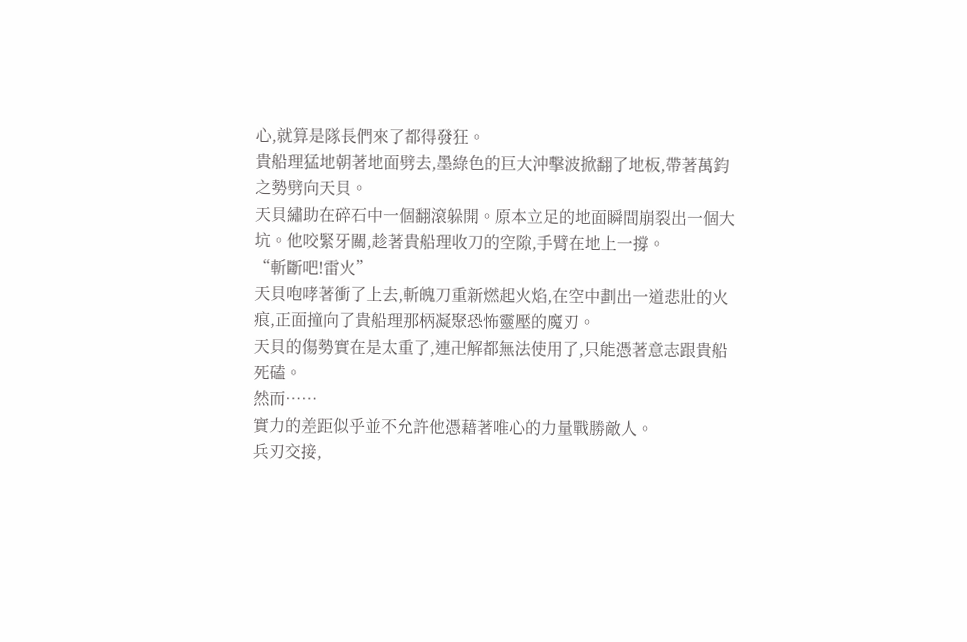心,就算是隊長們來了都得發狂。
貴船理猛地朝著地面劈去,墨綠色的巨大沖擊波掀翻了地板,帶著萬鈞之勢劈向天貝。
天貝繡助在碎石中一個翻滾躲開。原本立足的地面瞬間崩裂出一個大坑。他咬緊牙關,趁著貴船理收刀的空隙,手臂在地上一撐。
“斬斷吧!雷火”
天貝咆哮著衝了上去,斬魄刀重新燃起火焰,在空中劃出一道悲壯的火痕,正面撞向了貴船理那柄凝聚恐怖靈壓的魔刃。
天貝的傷勢實在是太重了,連卍解都無法使用了,只能憑著意志跟貴船死磕。
然而……
實力的差距似乎並不允許他憑藉著唯心的力量戰勝敵人。
兵刃交接,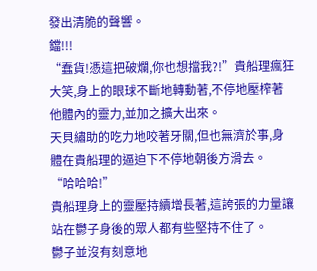發出清脆的聲響。
鐺!!!
“蠢貨!憑這把破爛,你也想擋我?!”貴船理瘋狂大笑,身上的眼球不斷地轉動著,不停地壓榨著他體內的靈力,並加之擴大出來。
天貝繡助的吃力地咬著牙關,但也無濟於事,身體在貴船理的逼迫下不停地朝後方滑去。
“哈哈哈!”
貴船理身上的靈壓持續增長著,這誇張的力量讓站在鬱子身後的眾人都有些堅持不住了。
鬱子並沒有刻意地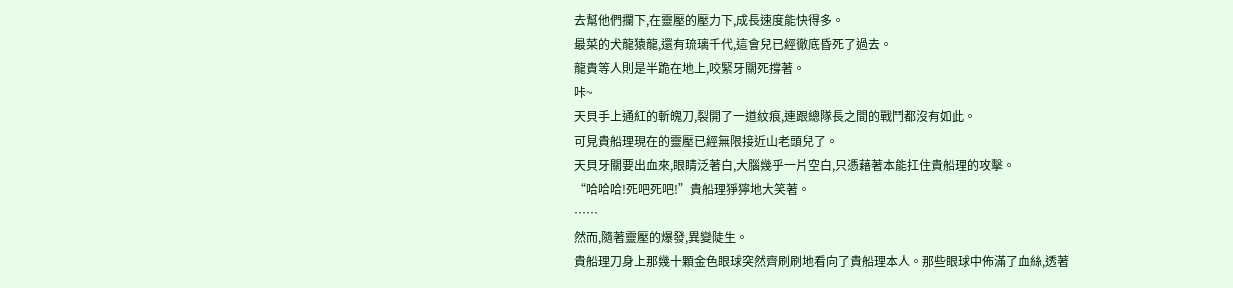去幫他們攔下,在靈壓的壓力下,成長速度能快得多。
最菜的犬龍猿龍,還有琉璃千代,這會兒已經徹底昏死了過去。
龍貴等人則是半跪在地上,咬緊牙關死撐著。
咔~
天貝手上通紅的斬魄刀,裂開了一道紋痕,連跟總隊長之間的戰鬥都沒有如此。
可見貴船理現在的靈壓已經無限接近山老頭兒了。
天貝牙關要出血來,眼睛泛著白,大腦幾乎一片空白,只憑藉著本能扛住貴船理的攻擊。
“哈哈哈!死吧死吧!”貴船理猙獰地大笑著。
……
然而,隨著靈壓的爆發,異變陡生。
貴船理刀身上那幾十顆金色眼球突然齊刷刷地看向了貴船理本人。那些眼球中佈滿了血絲,透著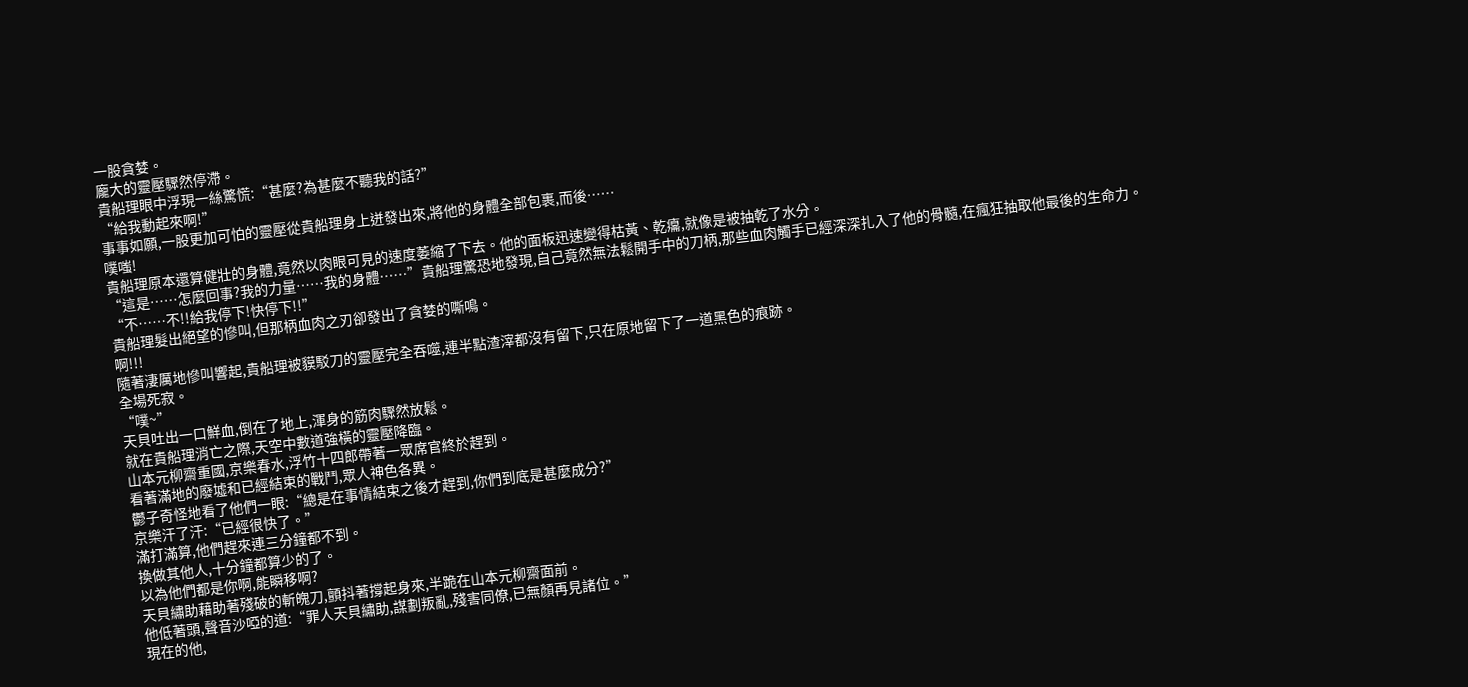一股貪婪。
龐大的靈壓驟然停滯。
貴船理眼中浮現一絲驚慌:“甚麼?為甚麼不聽我的話?”
“給我動起來啊!”
事事如願,一股更加可怕的靈壓從貴船理身上迸發出來,將他的身體全部包裹,而後……
噗嗤!
貴船理原本還算健壯的身體,竟然以肉眼可見的速度萎縮了下去。他的面板迅速變得枯黃、乾癟,就像是被抽乾了水分。
“這是……怎麼回事?我的力量……我的身體……”貴船理驚恐地發現,自己竟然無法鬆開手中的刀柄,那些血肉觸手已經深深扎入了他的骨髓,在瘋狂抽取他最後的生命力。
“不……不!!給我停下!快停下!!”
貴船理髮出絕望的慘叫,但那柄血肉之刃卻發出了貪婪的嘶鳴。
啊!!!
隨著淒厲地慘叫響起,貴船理被貘駁刀的靈壓完全吞噬,連半點渣滓都沒有留下,只在原地留下了一道黑色的痕跡。
全場死寂。
“噗~”
天貝吐出一口鮮血,倒在了地上,渾身的筋肉驟然放鬆。
就在貴船理消亡之際,天空中數道強橫的靈壓降臨。
山本元柳齋重國,京樂春水,浮竹十四郎帶著一眾席官終於趕到。
看著滿地的廢墟和已經結束的戰鬥,眾人神色各異。
鬱子奇怪地看了他們一眼:“總是在事情結束之後才趕到,你們到底是甚麼成分?”
京樂汗了汗:“已經很快了。”
滿打滿算,他們趕來連三分鐘都不到。
換做其他人,十分鐘都算少的了。
以為他們都是你啊,能瞬移啊?
天貝繡助藉助著殘破的斬魄刀,顫抖著撐起身來,半跪在山本元柳齋面前。
他低著頭,聲音沙啞的道:“罪人天貝繡助,謀劃叛亂,殘害同僚,已無顏再見諸位。”
現在的他,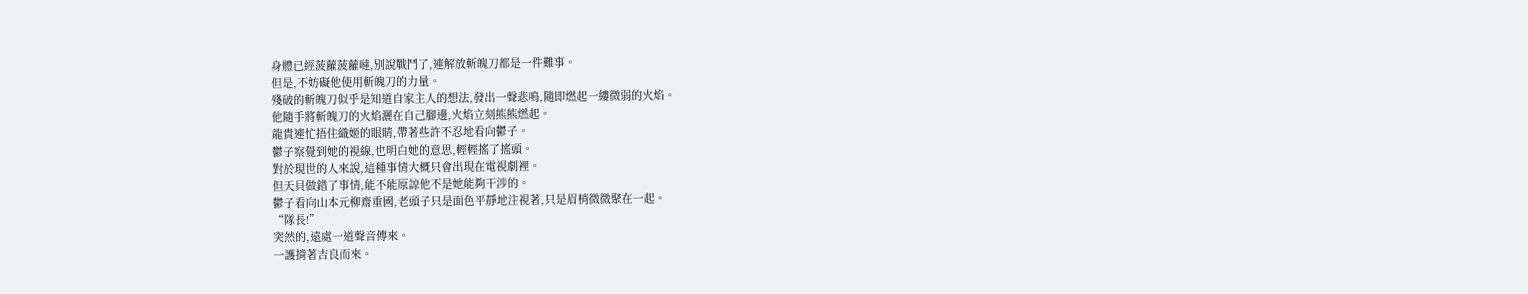身體已經菠蘿菠蘿噠,別說戰鬥了,連解放斬魄刀都是一件難事。
但是,不妨礙他使用斬魄刀的力量。
殘破的斬魄刀似乎是知道自家主人的想法,發出一聲悲鳴,隨即燃起一縷微弱的火焰。
他隨手將斬魄刀的火焰灑在自己腳邊,火焰立刻熊熊燃起。
龍貴連忙捂住織姬的眼睛,帶著些許不忍地看向鬱子。
鬱子察覺到她的視線,也明白她的意思,輕輕搖了搖頭。
對於現世的人來說,這種事情大概只會出現在電視劇裡。
但天貝做錯了事情,能不能原諒他不是她能夠干涉的。
鬱子看向山本元柳齋重國,老頭子只是面色平靜地注視著,只是眉梢微微聚在一起。
“隊長!”
突然的,遠處一道聲音傳來。
一護揹著吉良而來。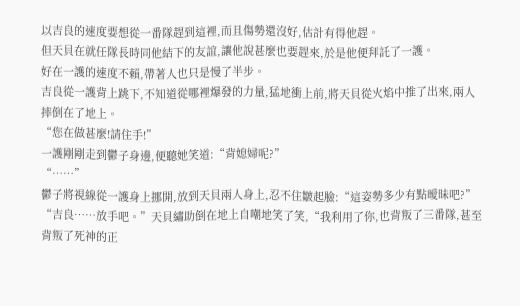以吉良的速度要想從一番隊趕到這裡,而且傷勢還沒好,估計有得他趕。
但天貝在就任隊長時同他結下的友誼,讓他說甚麼也要趕來,於是他便拜託了一護。
好在一護的速度不賴,帶著人也只是慢了半步。
吉良從一護背上跳下,不知道從哪裡爆發的力量,猛地衝上前,將天貝從火焰中推了出來,兩人摔倒在了地上。
“您在做甚麼!請住手!”
一護剛剛走到鬱子身邊,便聽她笑道:“背媳婦呢?”
“……”
鬱子將視線從一護身上挪開,放到天貝兩人身上,忍不住皺起臉:“這姿勢多少有點曖昧吧?”
“吉良……放手吧。”天貝繡助倒在地上自嘲地笑了笑,“我利用了你,也背叛了三番隊,甚至背叛了死神的正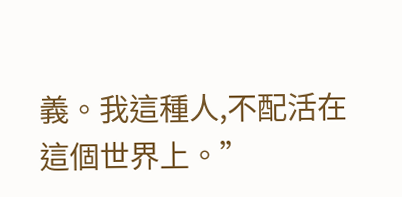義。我這種人,不配活在這個世界上。”